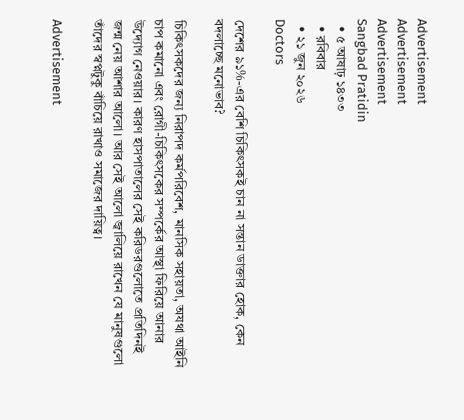Advertisement
Advertisement
Advertisement
Sangbad Pratidin
  • ৫ আষাঢ় ১৪৩৩
  • রবিবার
  • ২১ জুন ২০২৬
Doctors

দেশের ৯১%-এর বেশি চিকিৎসকই চান না সন্তান ডাক্তার হোক, কেন বদলাচ্ছে মনোভাব?

চিকিৎসকদের জন্য নিরাপদ কর্মপরিবেশ, মানসিক সহায়তা, অযথা আইনি চাপ কমানো এবং রোগী-চিকিৎসকের সম্পর্কের আস্থা ফিরিয়ে আনার উদ্যোগ নেওয়ার। কারণ হাসপাতালের সেই করিডরগুলোতে প্রতিদিনই জন্ম নেয় আশার আলো। আর সেই আলো জ্বালিয়ে রাখেন যে মানুষগুলো তাঁদের স্বপ্নটুকু বাঁচিয়ে রাখাও সমাজের দায়িত্ব।

Advertisement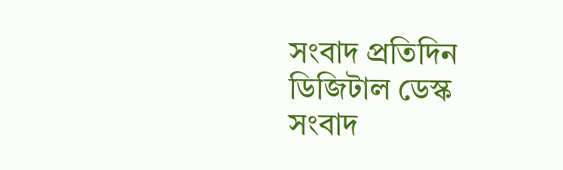সংবাদ প্রতিদিন ডিজিটাল ডেস্ক
সংবাদ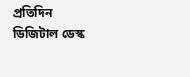প্রতিদিন ডিজিটাল ডেস্ক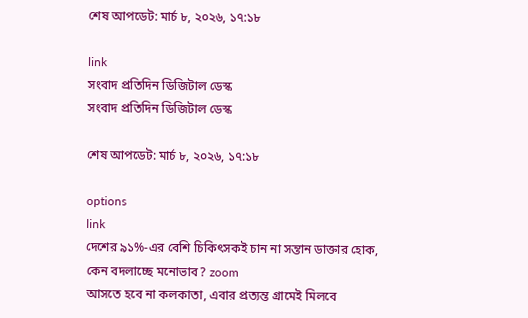শেষ আপডেট: মার্চ ৮, ২০২৬, ১৭:১৮

link
সংবাদ প্রতিদিন ডিজিটাল ডেস্ক
সংবাদ প্রতিদিন ডিজিটাল ডেস্ক

শেষ আপডেট: মার্চ ৮, ২০২৬, ১৭:১৮

options
link
দেশের ৯১%-এর বেশি চিকিৎসকই চান না সন্তান ডাক্তার হোক, কেন বদলাচ্ছে মনোভাব? zoom
আসতে হবে না কলকাতা, এবার প্রত্যন্ত গ্রামেই মিলবে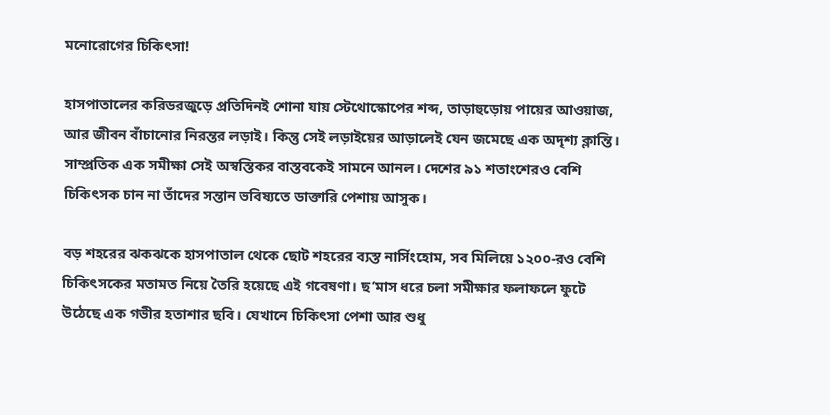মনোরোগের চিকিৎসা!

হাসপাতালের করিডরজুড়ে প্রতিদিনই শোনা যায় স্টেথোস্কোপের শব্দ, তাড়াহুড়োয় পায়ের আওয়াজ, আর জীবন বাঁচানোর নিরন্তর লড়াই। কিন্তু সেই লড়াইয়ের আড়ালেই যেন জমেছে এক অদৃশ্য ক্লান্তি। সাম্প্রতিক এক সমীক্ষা সেই অস্বস্তিকর বাস্তবকেই সামনে আনল। দেশের ৯১ শতাংশেরও বেশি চিকিৎসক চান না তাঁদের সন্তান ভবিষ্যতে ডাক্তারি পেশায় আসুক।

বড় শহরের ঝকঝকে হাসপাতাল থেকে ছোট শহরের ব্যস্ত নার্সিংহোম, সব মিলিয়ে ১২০০-রও বেশি চিকিৎসকের মতামত নিয়ে তৈরি হয়েছে এই গবেষণা। ছ’মাস ধরে চলা সমীক্ষার ফলাফলে ফুটে উঠেছে এক গভীর হতাশার ছবি। যেখানে চিকিৎসা পেশা আর শুধু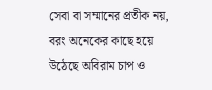সেবা বা সম্মানের প্রতীক নয়, বরং অনেকের কাছে হয়ে উঠেছে অবিরাম চাপ ও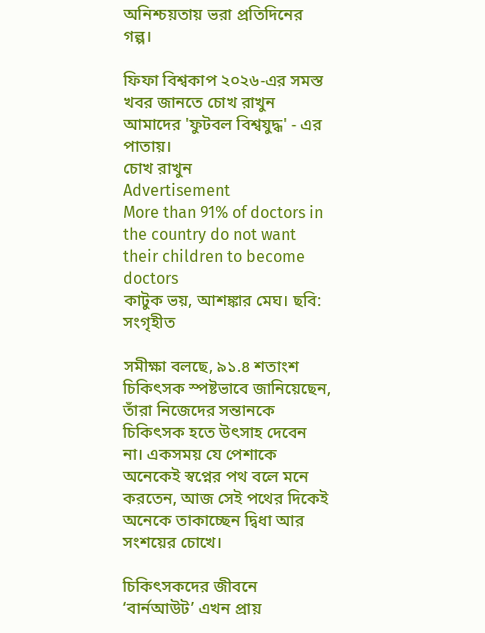অনিশ্চয়তায় ভরা প্রতিদিনের গল্প।

ফিফা বিশ্বকাপ ২০২৬-এর সমস্ত খবর জানতে চোখ রাখুন আমাদের 'ফুটবল বিশ্বযুদ্ধ' - এর পাতায়।
চোখ রাখুন
Advertisement
More than 91% of doctors in the country do not want their children to become doctors
কাটুক ভয়, আশঙ্কার মেঘ। ছবি: সংগৃহীত

সমীক্ষা বলছে, ৯১.৪ শতাংশ চিকিৎসক স্পষ্টভাবে জানিয়েছেন, তাঁরা নিজেদের সন্তানকে চিকিৎসক হতে উৎসাহ দেবেন না। একসময় যে পেশাকে অনেকেই স্বপ্নের পথ বলে মনে করতেন, আজ সেই পথের দিকেই অনেকে তাকাচ্ছেন দ্বিধা আর সংশয়ের চোখে।

চিকিৎসকদের জীবনে ‘বার্নআউট’ এখন প্রায়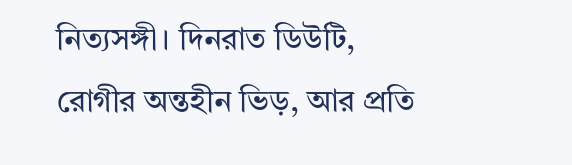নিত্যসঙ্গী। দিনরাত ডিউটি, রোগীর অন্তহীন ভিড়, আর প্রতি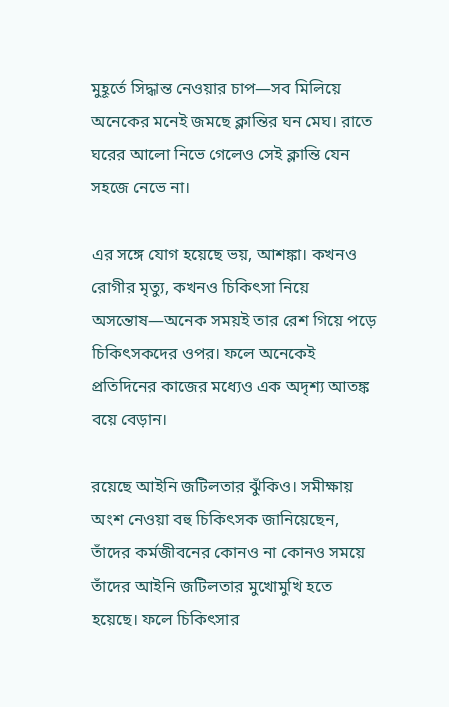মুহূর্তে সিদ্ধান্ত নেওয়ার চাপ—সব মিলিয়ে অনেকের মনেই জমছে ক্লান্তির ঘন মেঘ। রাতে ঘরের আলো নিভে গেলেও সেই ক্লান্তি যেন সহজে নেভে না।

এর সঙ্গে যোগ হয়েছে ভয়, আশঙ্কা। কখনও রোগীর মৃত্যু, কখনও চিকিৎসা নিয়ে অসন্তোষ—অনেক সময়ই তার রেশ গিয়ে পড়ে চিকিৎসকদের ওপর। ফলে অনেকেই প্রতিদিনের কাজের মধ্যেও এক অদৃশ্য আতঙ্ক বয়ে বেড়ান।

রয়েছে আইনি জটিলতার ঝুঁকিও। সমীক্ষায় অংশ নেওয়া বহু চিকিৎসক জানিয়েছেন, তাঁদের কর্মজীবনের কোনও না কোনও সময়ে তাঁদের আইনি জটিলতার মুখোমুখি হতে হয়েছে। ফলে চিকিৎসার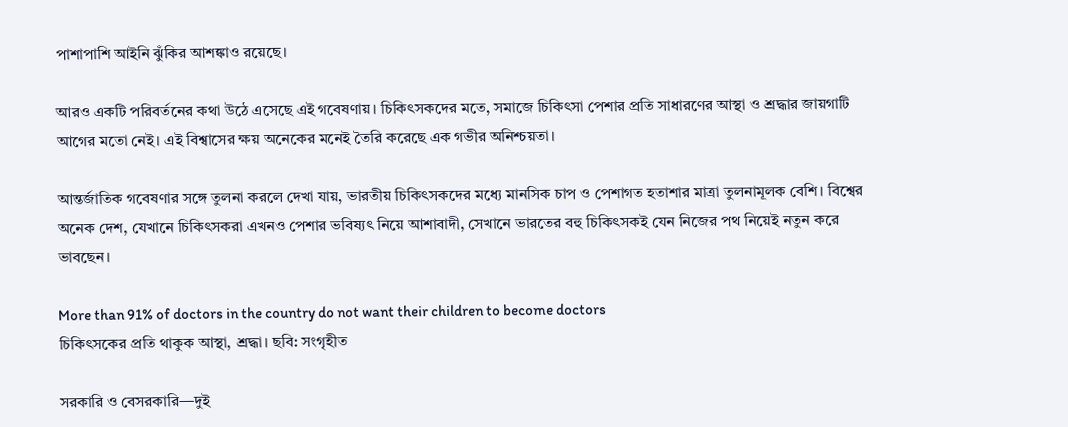পাশাপাশি আইনি ঝুঁকির আশঙ্কাও রয়েছে।

আরও একটি পরিবর্তনের কথা উঠে এসেছে এই গবেষণায়। চিকিৎসকদের মতে, সমাজে চিকিৎসা পেশার প্রতি সাধারণের আস্থা ও শ্রদ্ধার জায়গাটি আগের মতো নেই। এই বিশ্বাসের ক্ষয় অনেকের মনেই তৈরি করেছে এক গভীর অনিশ্চয়তা।

আন্তর্জাতিক গবেষণার সঙ্গে তুলনা করলে দেখা যায়, ভারতীয় চিকিৎসকদের মধ্যে মানসিক চাপ ও পেশাগত হতাশার মাত্রা তুলনামূলক বেশি। বিশ্বের অনেক দেশ, যেখানে চিকিৎসকরা এখনও পেশার ভবিষ্যৎ নিয়ে আশাবাদী, সেখানে ভারতের বহু চিকিৎসকই যেন নিজের পথ নিয়েই নতুন করে ভাবছেন।

More than 91% of doctors in the country do not want their children to become doctors
চিকিৎসকের প্রতি থাকুক আস্থা, শ্রদ্ধা। ছবি: সংগৃহীত

সরকারি ও বেসরকারি—দুই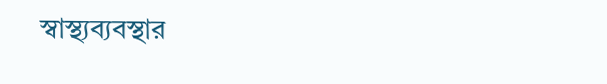স্বাস্থ্যব্যবস্থার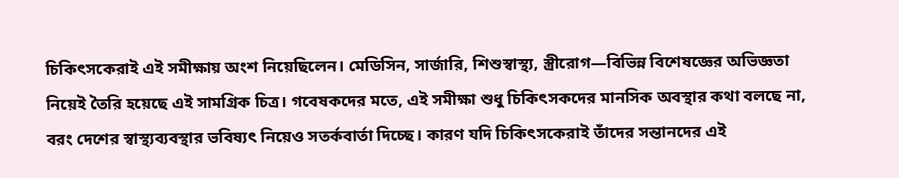চিকিৎসকেরাই এই সমীক্ষায় অংশ নিয়েছিলেন। মেডিসিন, সার্জারি, শিশুস্বাস্থ্য, স্ত্রীরোগ—বিভিন্ন বিশেষজ্ঞের অভিজ্ঞতা নিয়েই তৈরি হয়েছে এই সামগ্রিক চিত্র। গবেষকদের মতে, এই সমীক্ষা শুধু চিকিৎসকদের মানসিক অবস্থার কথা বলছে না, বরং দেশের স্বাস্থ্যব্যবস্থার ভবিষ্যৎ নিয়েও সতর্কবার্তা দিচ্ছে। কারণ যদি চিকিৎসকেরাই তাঁদের সন্তানদের এই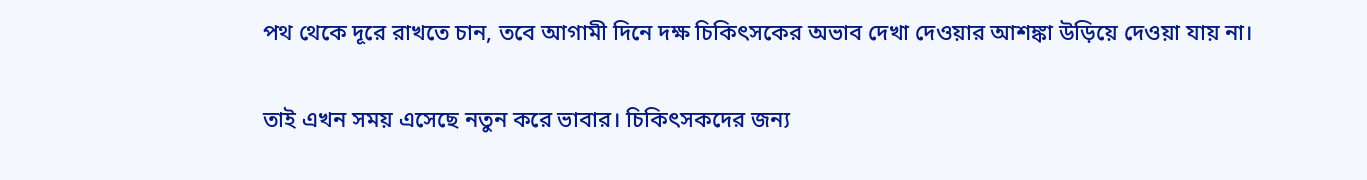পথ থেকে দূরে রাখতে চান, তবে আগামী দিনে দক্ষ চিকিৎসকের অভাব দেখা দেওয়ার আশঙ্কা উড়িয়ে দেওয়া যায় না।

তাই এখন সময় এসেছে নতুন করে ভাবার। চিকিৎসকদের জন্য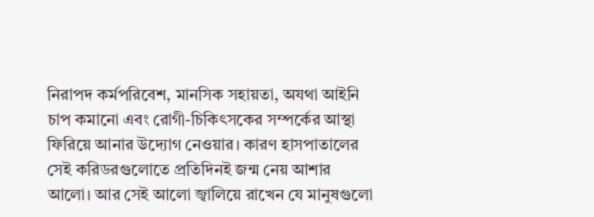নিরাপদ কর্মপরিবেশ, মানসিক সহায়তা, অযথা আইনি চাপ কমানো এবং রোগী-চিকিৎসকের সম্পর্কের আস্থা ফিরিয়ে আনার উদ্যোগ নেওয়ার। কারণ হাসপাতালের সেই করিডরগুলোতে প্রতিদিনই জন্ম নেয় আশার আলো। আর সেই আলো জ্বালিয়ে রাখেন যে মানুষগুলো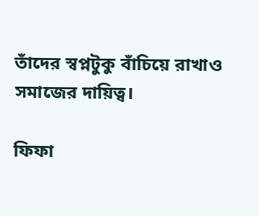তাঁদের স্বপ্নটুকু বাঁচিয়ে রাখাও সমাজের দায়িত্ব।

ফিফা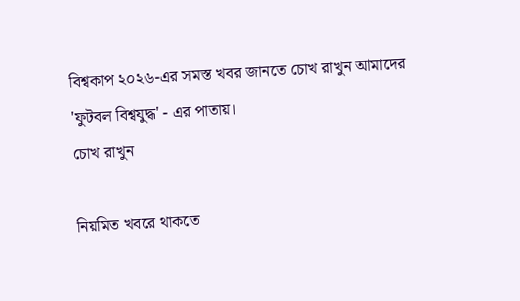বিশ্বকাপ ২০২৬-এর সমস্ত খবর জানতে চোখ রাখুন আমাদের 'ফুটবল বিশ্বযুদ্ধ' - এর পাতায়।
চোখ রাখুন

নিয়মিত খবরে থাকতে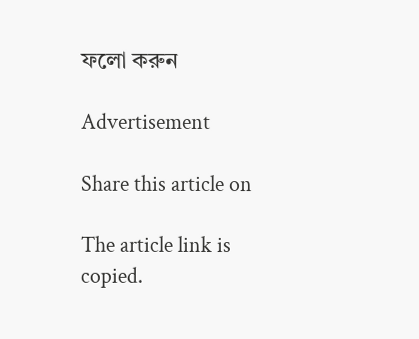ফলো করুন

Advertisement

Share this article on

The article link is copied.